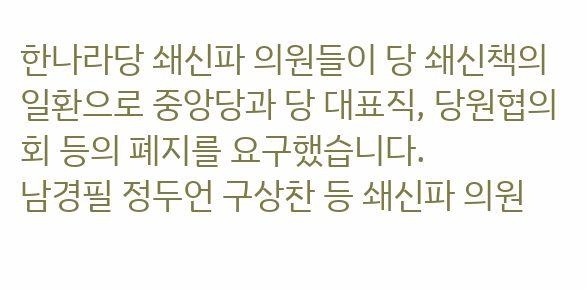한나라당 쇄신파 의원들이 당 쇄신책의 일환으로 중앙당과 당 대표직, 당원협의회 등의 폐지를 요구했습니다.
남경필 정두언 구상찬 등 쇄신파 의원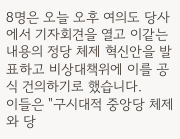8명은 오늘 오후 여의도 당사에서 기자회견을 열고 이같는 내용의 정당 체제 혁신안을 발표하고 비상대책위에 이를 공식 건의하기로 했습니다.
이들은 "구시대적 중앙당 체제와 당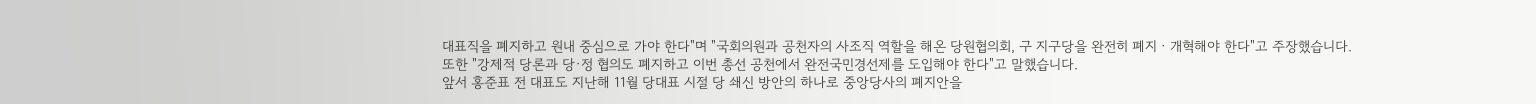대표직을 폐지하고 원내 중심으로 가야 한다"며 "국회의원과 공천자의 사조직 역할을 해온 당원협의회, 구 지구당을 완전히 폐지ㆍ개혁해야 한다"고 주장했습니다.
또한 "강제적 당론과 당·정 협의도 폐지하고 이번 총선 공천에서 완전국민경선제를 도입해야 한다"고 말했습니다.
앞서 홍준표 전 대표도 지난해 11월 당대표 시절 당 쇄신 방안의 하나로 중앙당사의 폐지안을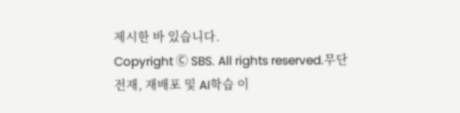제시한 바 있습니다.
Copyright Ⓒ SBS. All rights reserved.무단 전재, 재배포 및 AI학습 이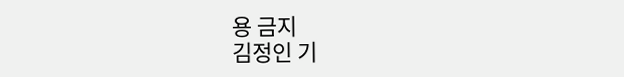용 금지
김정인 기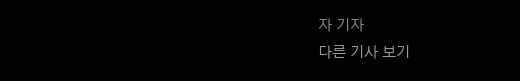자 기자
다른 기사 보기